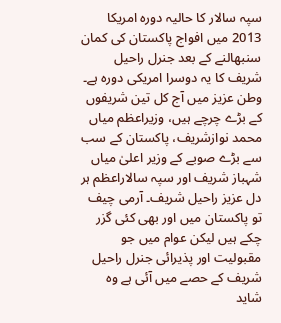سپہ سالار کا حالیہ دورہ امریکا
2013 میں افواج پاکستان کی کمان سنبھالنے کے بعد جنرل راحیل شریف کا یہ دوسرا امریکی دورہ ہے۔
وطن عزیز میں آج کل تین شریفوں کے بڑے چرچے ہیں، وزیراعظم میاں محمد نوازشریف، پاکستان کے سب سے بڑے صوبے کے وزیر اعلیٰ میاں شہباز شریف اور سپہ سالاراعظم ہر دل عزیز راحیل شریف۔ آرمی چیف تو پاکستان میں اور بھی کئی گزر چکے ہیں لیکن عوام میں جو مقبولیت اور پذیرائی جنرل راحیل شریف کے حصے میں آئی ہے وہ شاید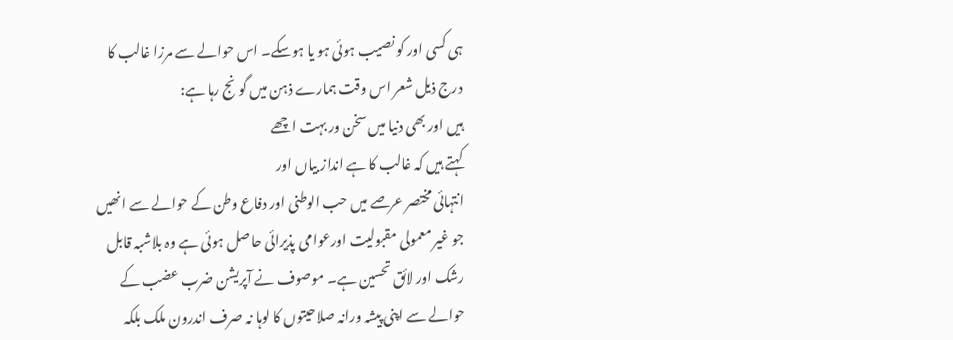ہی کسی اور کو نصیب ہوئی ہو یا ہوسکے۔ اس حوالے سے مرزا غالب کا درج ذیل شعر اس وقت ہمارے ذہن میں گونج رہا ہے:
ہیں اور بھی دنیا میں سخن ور بہت اچھے
کہتے ہیں کہ غالب کا ہے انداز بیاں اور
انتہائی مختصر عرصے میں حب الوطنی اور دفاع وطن کے حوالے سے انھیں جو غیر معمولی مقبولیت اورعوامی پذیرائی حاصل ہوئی ہے وہ بلاشبہ قابل رشک اور لائق تحسین ہے۔ موصوف نے آپریشن ضرب عضب کے حوالے سے اپنی پیشہ ورانہ صلاحیتوں کا لوہا نہ صرف اندرون ملک بلکہ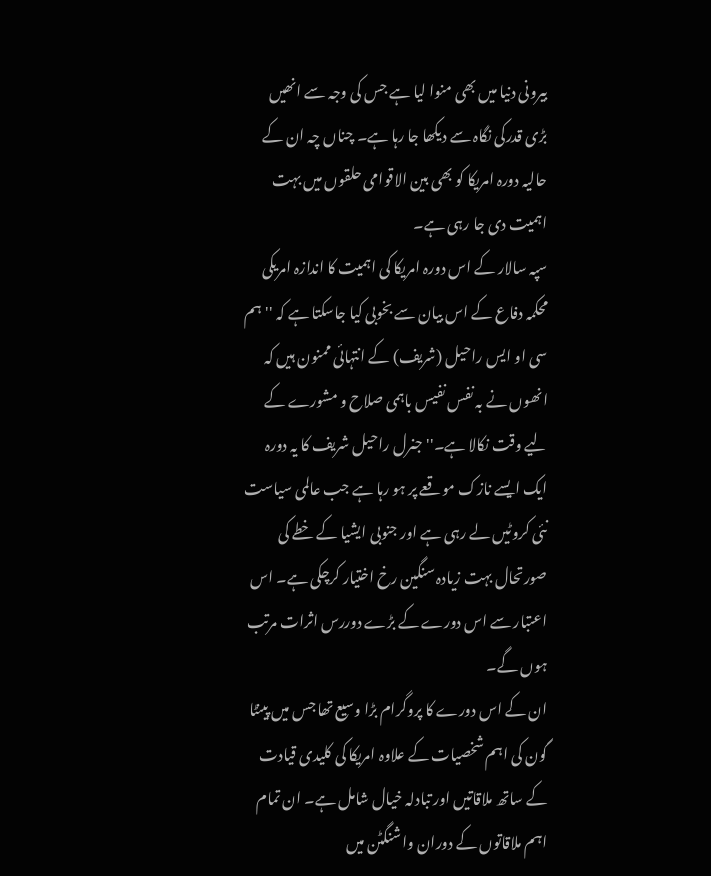بیرونی دنیا میں بھی منوا لیا ہے جس کی وجہ سے انھیں بڑی قدرکی نگاہ سے دیکھا جا رہا ہے۔ چناں چہ ان کے حالیہ دورہ امریکا کو بھی بین الاقوامی حلقوں میں بہت اہمیت دی جا رہی ہے۔
سپہ سالار کے اس دورہ امریکا کی اہمیت کا اندازہ امریکی محکمہ دفاع کے اس بیان سے بخوبی کیا جاسکتا ہے کہ ''ہم سی او ایس راحیل (شریف) کے انتہائی ممنون ہیں کہ انھوں نے بہ نفس نفیس باہمی صلاح و مشورے کے لیے وقت نکالا ہے۔'' جنرل راحیل شریف کا یہ دورہ ایک ایسے نازک موقعے پر ہو رہا ہے جب عالمی سیاست نئی کروٹیں لے رہی ہے اور جنوبی ایشیا کے خطے کی صورتحال بہت زیادہ سنگین رخ اختیار کرچکی ہے۔ اس اعتبار سے اس دورے کے بڑے دوررس اثرات مرتب ہوں گے۔
ان کے اس دورے کا پروگرام بڑا وسیع تھا جس میں پینٹا گون کی اہم شخصیات کے علاوہ امریکا کی کلیدی قیادت کے ساتھ ملاقاتیں اور تبادلہ خیال شامل ہے۔ ان تمام اہم ملاقاتوں کے دوران واشنگٹن میں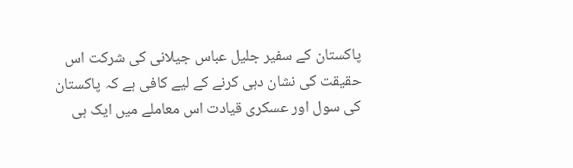پاکستان کے سفیر جلیل عباس جیلانی کی شرکت اس حقیقت کی نشان دہی کرنے کے لیے کافی ہے کہ پاکستان کی سول اور عسکری قیادت اس معاملے میں ایک ہی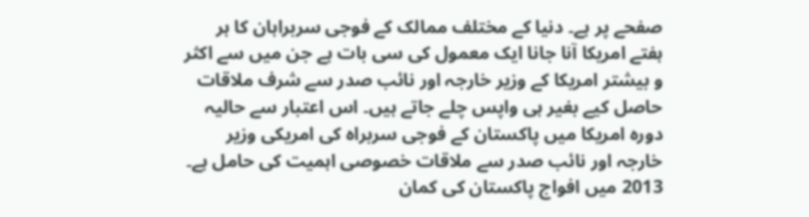صفحے پر ہے۔ دنیا کے مختلف ممالک کے فوجی سربراہان کا ہر ہفتے امریکا آنا جانا ایک معمول کی سی بات ہے جن میں سے اکثر و بیشتر امریکا کے وزیر خارجہ اور نائب صدر سے شرف ملاقات حاصل کیے بغیر ہی واپس چلے جاتے ہیں۔ اس اعتبار سے حالیہ دورہ امریکا میں پاکستان کے فوجی سربراہ کی امریکی وزیر خارجہ اور نائب صدر سے ملاقات خصوصی اہمیت کی حامل ہے۔
2013 میں افواج پاکستان کی کمان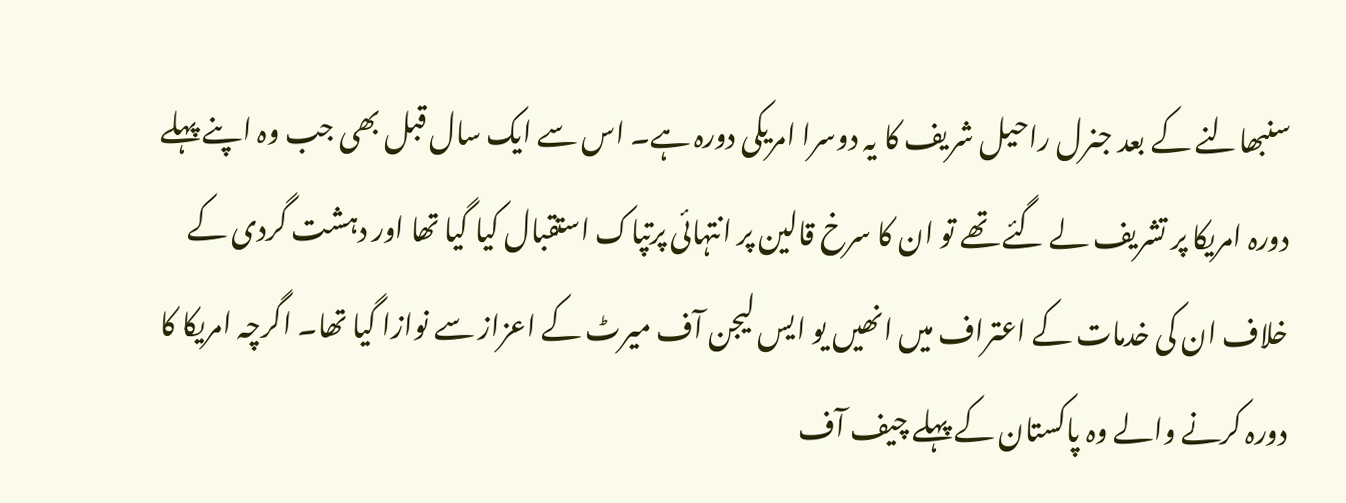سنبھالنے کے بعد جنرل راحیل شریف کا یہ دوسرا امریکی دورہ ہے۔ اس سے ایک سال قبل بھی جب وہ اپنے پہلے دورہ امریکا پر تشریف لے گئے تھے تو ان کا سرخ قالین پر انتہائی پرتپاک استقبال کیا گیا تھا اور دہشت گردی کے خلاف ان کی خدمات کے اعتراف میں انھیں یو ایس لیجن آف میرٹ کے اعزاز سے نوازا گیا تھا۔ اگرچہ امریکا کا دورہ کرنے والے وہ پاکستان کے پہلے چیف آف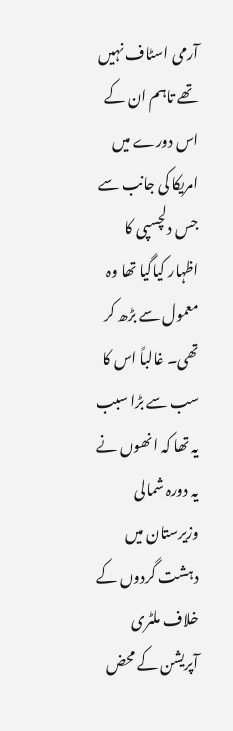آرمی اسٹاف نہیں تھے تاہم ان کے اس دورے میں امریکا کی جانب سے جس دلچسپی کا اظہار کیاگیا تھا وہ معمول سے بڑھ کر تھی۔ غالباً اس کا سب سے بڑا سبب یہ تھا کہ انھوں نے یہ دورہ شمالی وزیرستان میں دہشت گردوں کے خلاف ملٹری آپریشن کے محض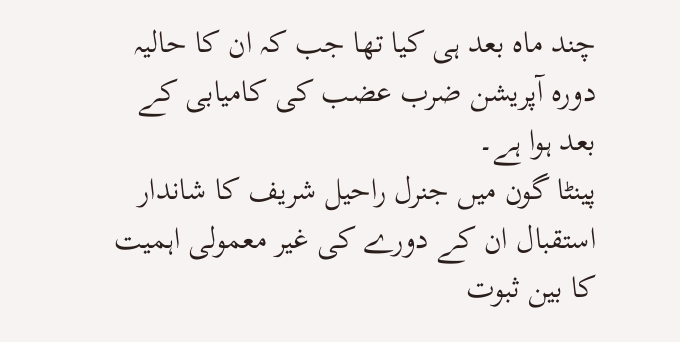چند ماہ بعد ہی کیا تھا جب کہ ان کا حالیہ دورہ آپریشن ضرب عضب کی کامیابی کے بعد ہوا ہے۔
پینٹا گون میں جنرل راحیل شریف کا شاندار استقبال ان کے دورے کی غیر معمولی اہمیت کا بین ثبوت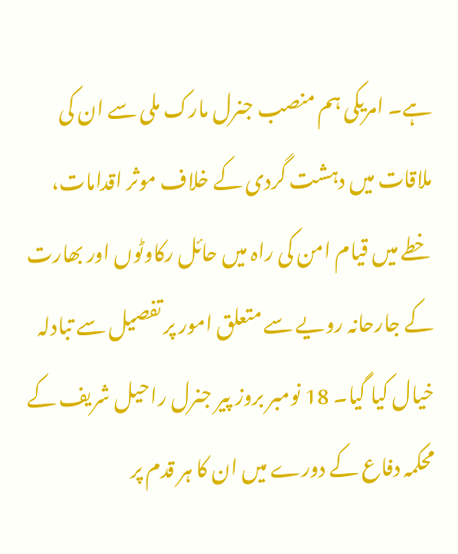ہے۔ امریکی ہم منصب جنرل مارک ملی سے ان کی ملاقات میں دہشت گردی کے خلاف موثر اقدامات، خطے میں قیام امن کی راہ میں حائل رکاوٹوں اور بھارت کے جارحانہ رویے سے متعلق امور پر تفصیل سے تبادلہ خیال کیا گیا۔ 18 نومبر بروز پیر جنرل راحیل شریف کے محکمہ دفاع کے دورے میں ان کا ہر قدم پر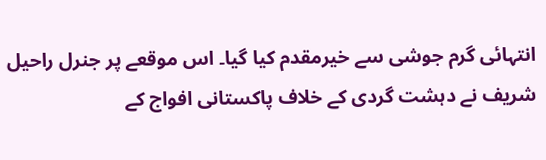انتہائی گرم جوشی سے خیرمقدم کیا گیا۔ اس موقعے پر جنرل راحیل شریف نے دہشت گردی کے خلاف پاکستانی افواج کے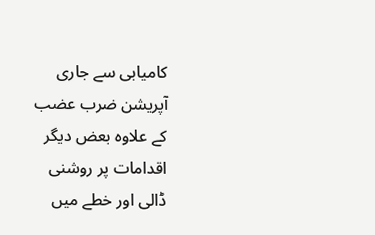کامیابی سے جاری آپریشن ضرب عضب کے علاوہ بعض دیگر اقدامات پر روشنی ڈالی اور خطے میں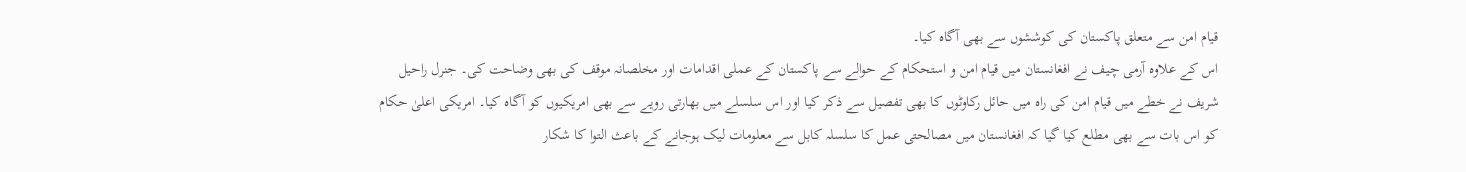قیام امن سے متعلق پاکستان کی کوششوں سے بھی آگاہ کیا۔
اس کے علاوہ آرمی چیف نے افغانستان میں قیام امن و استحکام کے حوالے سے پاکستان کے عملی اقدامات اور مخلصانہ موقف کی بھی وضاحت کی۔ جنرل راحیل شریف نے خطے میں قیام امن کی راہ میں حائل رکاوٹوں کا بھی تفصیل سے ذکر کیا اور اس سلسلے میں بھارتی رویے سے بھی امریکیوں کو آگاہ کیا۔ امریکی اعلیٰ حکام کو اس بات سے بھی مطلع کیا گیا کہ افغانستان میں مصالحتی عمل کا سلسلہ کابل سے معلومات لیک ہوجانے کے باعث التوا کا شکار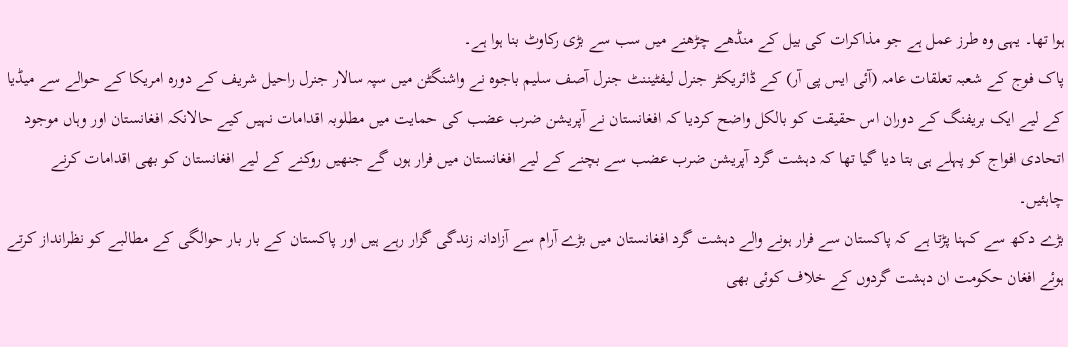ہوا تھا۔ یہی وہ طرز عمل ہے جو مذاکرات کی بیل کے منڈھے چڑھنے میں سب سے بڑی رکاوٹ بنا ہوا ہے۔
پاک فوج کے شعبہ تعلقات عامہ (آئی ایس پی آر) کے ڈائریکٹر جنرل لیفٹیننٹ جنرل آصف سلیم باجوہ نے واشنگٹن میں سپہ سالار جنرل راحیل شریف کے دورہ امریکا کے حوالے سے میڈیا کے لیے ایک بریفنگ کے دوران اس حقیقت کو بالکل واضح کردیا کہ افغانستان نے آپریشن ضرب عضب کی حمایت میں مطلوبہ اقدامات نہیں کیے حالانکہ افغانستان اور وہاں موجود اتحادی افواج کو پہلے ہی بتا دیا گیا تھا کہ دہشت گرد آپریشن ضرب عضب سے بچنے کے لیے افغانستان میں فرار ہوں گے جنھیں روکنے کے لیے افغانستان کو بھی اقدامات کرنے چاہئیں۔
بڑے دکھ سے کہنا پڑتا ہے کہ پاکستان سے فرار ہونے والے دہشت گرد افغانستان میں بڑے آرام سے آزادانہ زندگی گزار رہے ہیں اور پاکستان کے بار بار حوالگی کے مطالبے کو نظرانداز کرتے ہوئے افغان حکومت ان دہشت گردوں کے خلاف کوئی بھی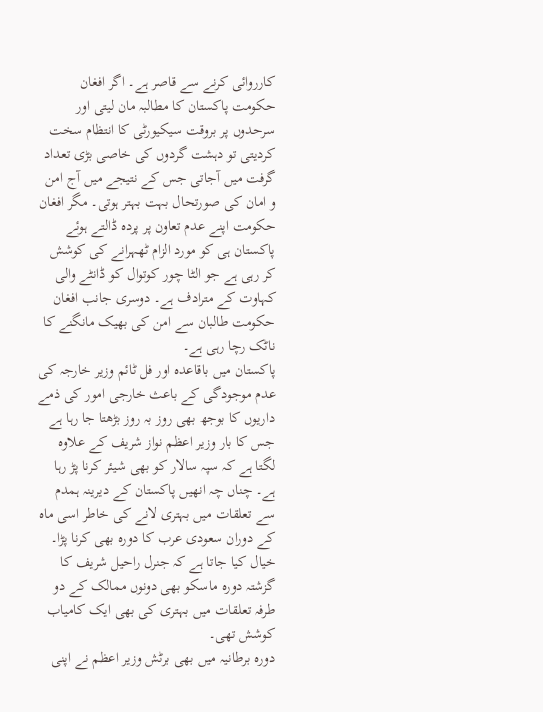کارروائی کرنے سے قاصر ہے۔ اگر افغان حکومت پاکستان کا مطالبہ مان لیتی اور سرحدوں پر بروقت سیکیورٹی کا انتظام سخت کردیتی تو دہشت گردوں کی خاصی بڑی تعداد گرفت میں آجاتی جس کے نتیجے میں آج امن و امان کی صورتحال بہت بہتر ہوتی۔ مگر افغان حکومت اپنے عدم تعاون پر پردہ ڈالتے ہوئے پاکستان ہی کو مورد الزام ٹھہرانے کی کوشش کر رہی ہے جو الٹا چور کوتوال کو ڈانٹے والی کہاوت کے مترادف ہے۔ دوسری جانب افغان حکومت طالبان سے امن کی بھیک مانگنے کا ناٹک رچا رہی ہے۔
پاکستان میں باقاعدہ اور فل ٹائم وزیر خارجہ کی عدم موجودگی کے باعث خارجی امور کی ذمے داریوں کا بوجھ بھی روز بہ روز بڑھتا جا رہا ہے جس کا بار وزیر اعظم نواز شریف کے علاوہ لگتا ہے کہ سپہ سالار کو بھی شیئر کرنا پڑ رہا ہے۔ چناں چہ انھیں پاکستان کے دیرینہ ہمدم سے تعلقات میں بہتری لانے کی خاطر اسی ماہ کے دوران سعودی عرب کا دورہ بھی کرنا پڑا۔ خیال کیا جاتا ہے کہ جنرل راحیل شریف کا گزشتہ دورہ ماسکو بھی دونوں ممالک کے دو طرفہ تعلقات میں بہتری کی بھی ایک کامیاب کوشش تھی۔
دورہ برطانیہ میں بھی برٹش وزیر اعظم نے اپنی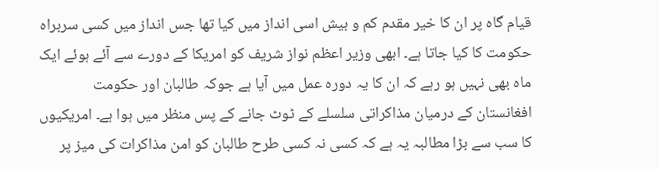قیام گاہ پر ان کا خیر مقدم کم و بیش اسی انداز میں کیا تھا جس انداز میں کسی سربراہ حکومت کا کیا جاتا ہے۔ ابھی وزیر اعظم نواز شریف کو امریکا کے دورے سے آئے ہوئے ایک ماہ بھی نہیں ہو رہے کہ ان کا یہ دورہ عمل میں آیا ہے جوکہ طالبان اور حکومت افغانستان کے درمیان مذاکراتی سلسلے کے ٹوٹ جانے کے پس منظر میں ہوا ہے۔ امریکیوں کا سب سے بڑا مطالبہ یہ ہے کہ کسی نہ کسی طرح طالبان کو امن مذاکرات کی میز پر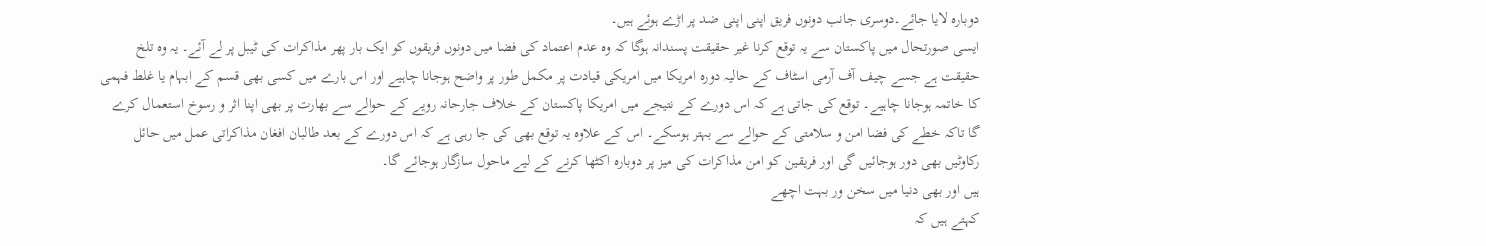دوبارہ لایا جائے۔دوسری جانب دونوں فریق اپنی اپنی ضد پر اڑے ہوئے ہیں۔
ایسی صورتحال میں پاکستان سے یہ توقع کرنا غیر حقیقت پسندانہ ہوگا کہ وہ عدم اعتماد کی فضا میں دونوں فریقوں کو ایک بار پھر مذاکرات کی ٹیبل پر لے آئے۔ یہ وہ تلخ حقیقت ہے جسے چیف آف آرمی اسٹاف کے حالیہ دورہ امریکا میں امریکی قیادت پر مکمل طور پر واضح ہوجانا چاہیے اور اس بارے میں کسی بھی قسم کے ابہام یا غلط فہمی کا خاتمہ ہوجانا چاہیے۔ توقع کی جاتی ہے کہ اس دورے کے نتیجے میں امریکا پاکستان کے خلاف جارحانہ رویے کے حوالے سے بھارت پر بھی اپنا اثر و رسوخ استعمال کرے گا تاکہ خطے کی فضا امن و سلامتی کے حوالے سے بہتر ہوسکے۔ اس کے علاوہ یہ توقع بھی کی جا رہی ہے کہ اس دورے کے بعد طالبان افغان مذاکراتی عمل میں حائل رکاوٹیں بھی دور ہوجائیں گی اور فریقین کو امن مذاکرات کی میز پر دوبارہ اکٹھا کرنے کے لیے ماحول سازگار ہوجائے گا۔
ہیں اور بھی دنیا میں سخن ور بہت اچھے
کہتے ہیں کہ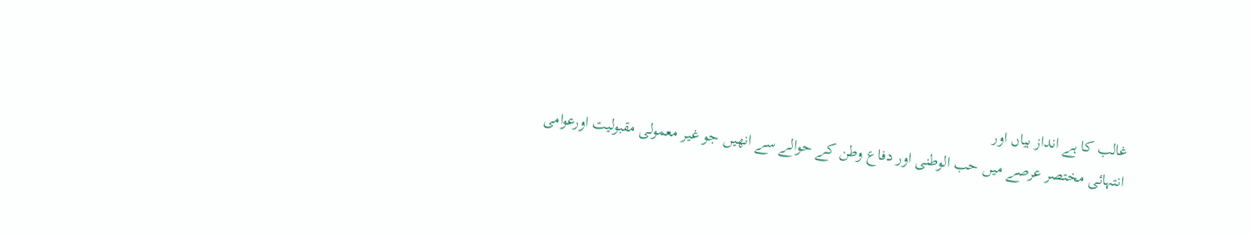غالب کا ہے انداز بیاں اور
انتہائی مختصر عرصے میں حب الوطنی اور دفاع وطن کے حوالے سے انھیں جو غیر معمولی مقبولیت اورعوامی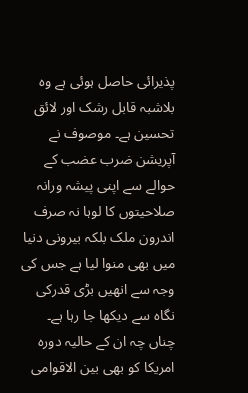پذیرائی حاصل ہوئی ہے وہ بلاشبہ قابل رشک اور لائق تحسین ہے۔ موصوف نے آپریشن ضرب عضب کے حوالے سے اپنی پیشہ ورانہ صلاحیتوں کا لوہا نہ صرف اندرون ملک بلکہ بیرونی دنیا میں بھی منوا لیا ہے جس کی وجہ سے انھیں بڑی قدرکی نگاہ سے دیکھا جا رہا ہے۔ چناں چہ ان کے حالیہ دورہ امریکا کو بھی بین الاقوامی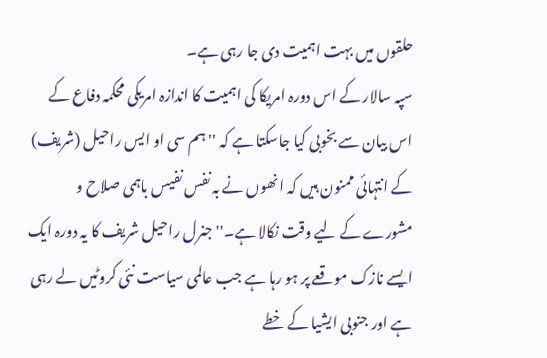حلقوں میں بہت اہمیت دی جا رہی ہے۔
سپہ سالار کے اس دورہ امریکا کی اہمیت کا اندازہ امریکی محکمہ دفاع کے اس بیان سے بخوبی کیا جاسکتا ہے کہ ''ہم سی او ایس راحیل (شریف) کے انتہائی ممنون ہیں کہ انھوں نے بہ نفس نفیس باہمی صلاح و مشورے کے لیے وقت نکالا ہے۔'' جنرل راحیل شریف کا یہ دورہ ایک ایسے نازک موقعے پر ہو رہا ہے جب عالمی سیاست نئی کروٹیں لے رہی ہے اور جنوبی ایشیا کے خطے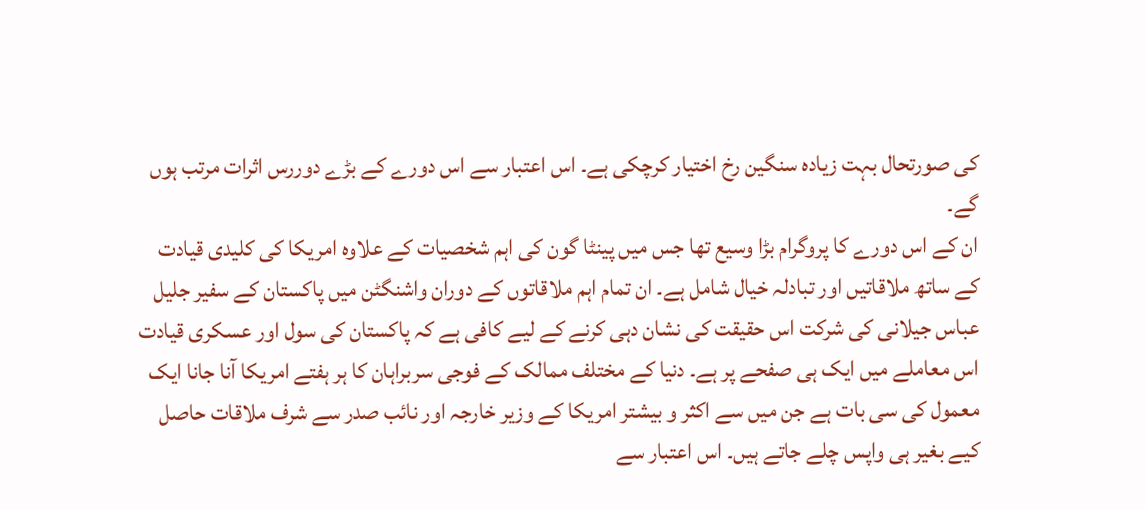کی صورتحال بہت زیادہ سنگین رخ اختیار کرچکی ہے۔ اس اعتبار سے اس دورے کے بڑے دوررس اثرات مرتب ہوں گے۔
ان کے اس دورے کا پروگرام بڑا وسیع تھا جس میں پینٹا گون کی اہم شخصیات کے علاوہ امریکا کی کلیدی قیادت کے ساتھ ملاقاتیں اور تبادلہ خیال شامل ہے۔ ان تمام اہم ملاقاتوں کے دوران واشنگٹن میں پاکستان کے سفیر جلیل عباس جیلانی کی شرکت اس حقیقت کی نشان دہی کرنے کے لیے کافی ہے کہ پاکستان کی سول اور عسکری قیادت اس معاملے میں ایک ہی صفحے پر ہے۔ دنیا کے مختلف ممالک کے فوجی سربراہان کا ہر ہفتے امریکا آنا جانا ایک معمول کی سی بات ہے جن میں سے اکثر و بیشتر امریکا کے وزیر خارجہ اور نائب صدر سے شرف ملاقات حاصل کیے بغیر ہی واپس چلے جاتے ہیں۔ اس اعتبار سے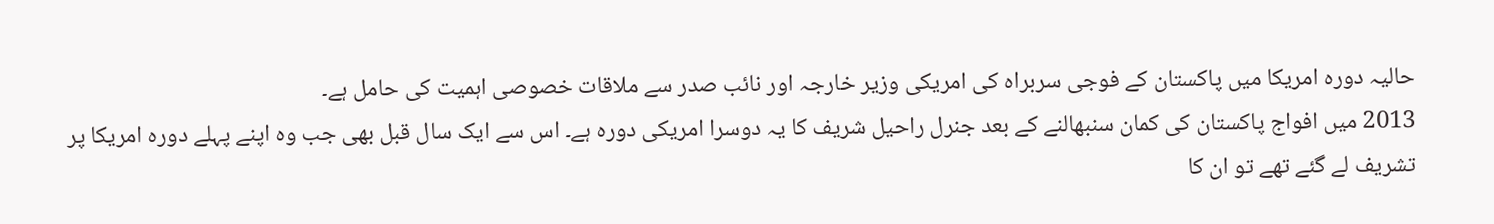حالیہ دورہ امریکا میں پاکستان کے فوجی سربراہ کی امریکی وزیر خارجہ اور نائب صدر سے ملاقات خصوصی اہمیت کی حامل ہے۔
2013 میں افواج پاکستان کی کمان سنبھالنے کے بعد جنرل راحیل شریف کا یہ دوسرا امریکی دورہ ہے۔ اس سے ایک سال قبل بھی جب وہ اپنے پہلے دورہ امریکا پر تشریف لے گئے تھے تو ان کا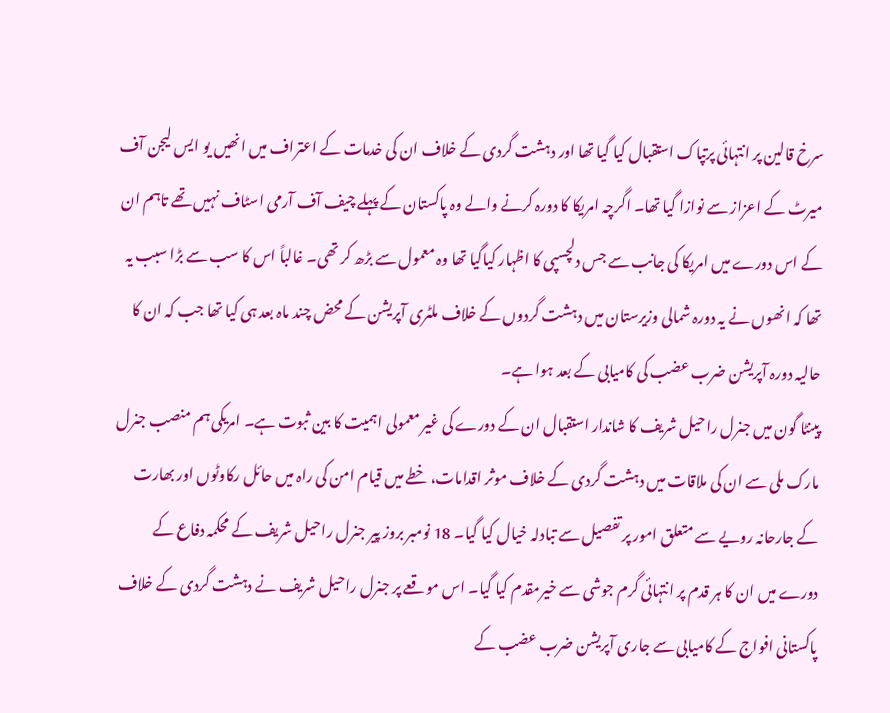سرخ قالین پر انتہائی پرتپاک استقبال کیا گیا تھا اور دہشت گردی کے خلاف ان کی خدمات کے اعتراف میں انھیں یو ایس لیجن آف میرٹ کے اعزاز سے نوازا گیا تھا۔ اگرچہ امریکا کا دورہ کرنے والے وہ پاکستان کے پہلے چیف آف آرمی اسٹاف نہیں تھے تاہم ان کے اس دورے میں امریکا کی جانب سے جس دلچسپی کا اظہار کیاگیا تھا وہ معمول سے بڑھ کر تھی۔ غالباً اس کا سب سے بڑا سبب یہ تھا کہ انھوں نے یہ دورہ شمالی وزیرستان میں دہشت گردوں کے خلاف ملٹری آپریشن کے محض چند ماہ بعد ہی کیا تھا جب کہ ان کا حالیہ دورہ آپریشن ضرب عضب کی کامیابی کے بعد ہوا ہے۔
پینٹا گون میں جنرل راحیل شریف کا شاندار استقبال ان کے دورے کی غیر معمولی اہمیت کا بین ثبوت ہے۔ امریکی ہم منصب جنرل مارک ملی سے ان کی ملاقات میں دہشت گردی کے خلاف موثر اقدامات، خطے میں قیام امن کی راہ میں حائل رکاوٹوں اور بھارت کے جارحانہ رویے سے متعلق امور پر تفصیل سے تبادلہ خیال کیا گیا۔ 18 نومبر بروز پیر جنرل راحیل شریف کے محکمہ دفاع کے دورے میں ان کا ہر قدم پر انتہائی گرم جوشی سے خیرمقدم کیا گیا۔ اس موقعے پر جنرل راحیل شریف نے دہشت گردی کے خلاف پاکستانی افواج کے کامیابی سے جاری آپریشن ضرب عضب کے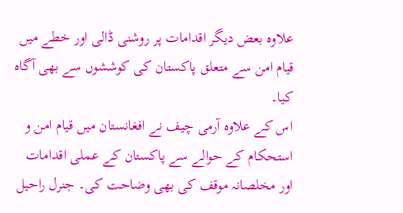علاوہ بعض دیگر اقدامات پر روشنی ڈالی اور خطے میں قیام امن سے متعلق پاکستان کی کوششوں سے بھی آگاہ کیا۔
اس کے علاوہ آرمی چیف نے افغانستان میں قیام امن و استحکام کے حوالے سے پاکستان کے عملی اقدامات اور مخلصانہ موقف کی بھی وضاحت کی۔ جنرل راحیل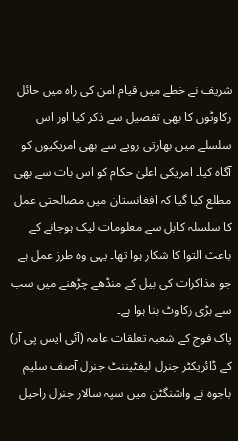شریف نے خطے میں قیام امن کی راہ میں حائل رکاوٹوں کا بھی تفصیل سے ذکر کیا اور اس سلسلے میں بھارتی رویے سے بھی امریکیوں کو آگاہ کیا۔ امریکی اعلیٰ حکام کو اس بات سے بھی مطلع کیا گیا کہ افغانستان میں مصالحتی عمل کا سلسلہ کابل سے معلومات لیک ہوجانے کے باعث التوا کا شکار ہوا تھا۔ یہی وہ طرز عمل ہے جو مذاکرات کی بیل کے منڈھے چڑھنے میں سب سے بڑی رکاوٹ بنا ہوا ہے۔
پاک فوج کے شعبہ تعلقات عامہ (آئی ایس پی آر) کے ڈائریکٹر جنرل لیفٹیننٹ جنرل آصف سلیم باجوہ نے واشنگٹن میں سپہ سالار جنرل راحیل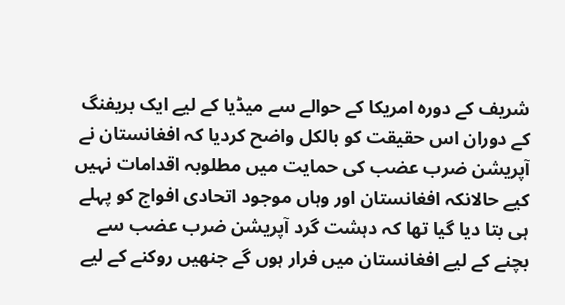شریف کے دورہ امریکا کے حوالے سے میڈیا کے لیے ایک بریفنگ کے دوران اس حقیقت کو بالکل واضح کردیا کہ افغانستان نے آپریشن ضرب عضب کی حمایت میں مطلوبہ اقدامات نہیں کیے حالانکہ افغانستان اور وہاں موجود اتحادی افواج کو پہلے ہی بتا دیا گیا تھا کہ دہشت گرد آپریشن ضرب عضب سے بچنے کے لیے افغانستان میں فرار ہوں گے جنھیں روکنے کے لیے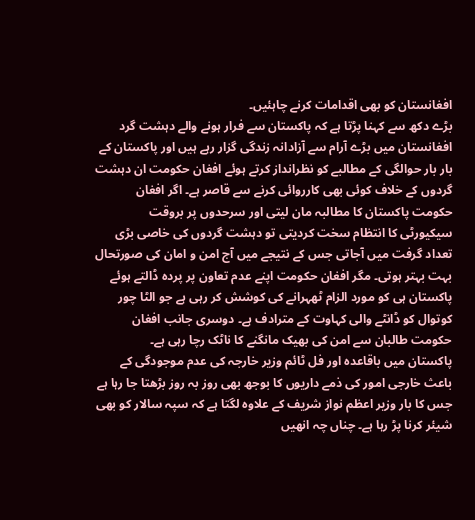افغانستان کو بھی اقدامات کرنے چاہئیں۔
بڑے دکھ سے کہنا پڑتا ہے کہ پاکستان سے فرار ہونے والے دہشت گرد افغانستان میں بڑے آرام سے آزادانہ زندگی گزار رہے ہیں اور پاکستان کے بار بار حوالگی کے مطالبے کو نظرانداز کرتے ہوئے افغان حکومت ان دہشت گردوں کے خلاف کوئی بھی کارروائی کرنے سے قاصر ہے۔ اگر افغان حکومت پاکستان کا مطالبہ مان لیتی اور سرحدوں پر بروقت سیکیورٹی کا انتظام سخت کردیتی تو دہشت گردوں کی خاصی بڑی تعداد گرفت میں آجاتی جس کے نتیجے میں آج امن و امان کی صورتحال بہت بہتر ہوتی۔ مگر افغان حکومت اپنے عدم تعاون پر پردہ ڈالتے ہوئے پاکستان ہی کو مورد الزام ٹھہرانے کی کوشش کر رہی ہے جو الٹا چور کوتوال کو ڈانٹے والی کہاوت کے مترادف ہے۔ دوسری جانب افغان حکومت طالبان سے امن کی بھیک مانگنے کا ناٹک رچا رہی ہے۔
پاکستان میں باقاعدہ اور فل ٹائم وزیر خارجہ کی عدم موجودگی کے باعث خارجی امور کی ذمے داریوں کا بوجھ بھی روز بہ روز بڑھتا جا رہا ہے جس کا بار وزیر اعظم نواز شریف کے علاوہ لگتا ہے کہ سپہ سالار کو بھی شیئر کرنا پڑ رہا ہے۔ چناں چہ انھیں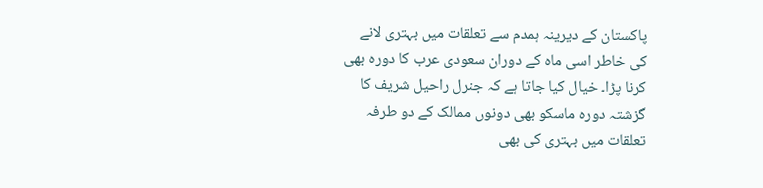پاکستان کے دیرینہ ہمدم سے تعلقات میں بہتری لانے کی خاطر اسی ماہ کے دوران سعودی عرب کا دورہ بھی کرنا پڑا۔ خیال کیا جاتا ہے کہ جنرل راحیل شریف کا گزشتہ دورہ ماسکو بھی دونوں ممالک کے دو طرفہ تعلقات میں بہتری کی بھی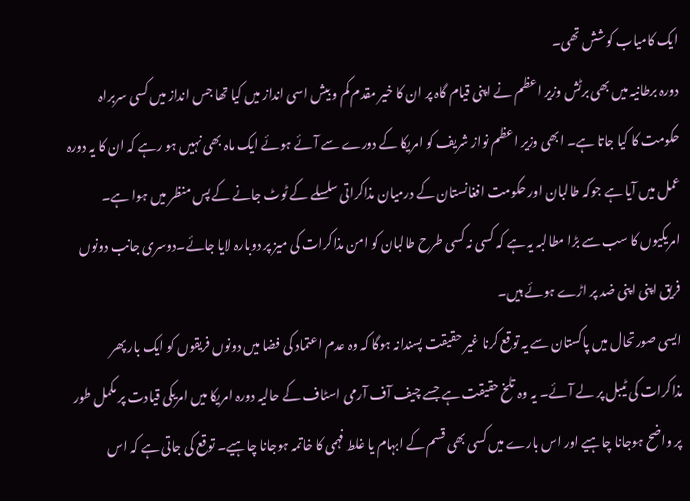ایک کامیاب کوشش تھی۔
دورہ برطانیہ میں بھی برٹش وزیر اعظم نے اپنی قیام گاہ پر ان کا خیر مقدم کم و بیش اسی انداز میں کیا تھا جس انداز میں کسی سربراہ حکومت کا کیا جاتا ہے۔ ابھی وزیر اعظم نواز شریف کو امریکا کے دورے سے آئے ہوئے ایک ماہ بھی نہیں ہو رہے کہ ان کا یہ دورہ عمل میں آیا ہے جوکہ طالبان اور حکومت افغانستان کے درمیان مذاکراتی سلسلے کے ٹوٹ جانے کے پس منظر میں ہوا ہے۔ امریکیوں کا سب سے بڑا مطالبہ یہ ہے کہ کسی نہ کسی طرح طالبان کو امن مذاکرات کی میز پر دوبارہ لایا جائے۔دوسری جانب دونوں فریق اپنی اپنی ضد پر اڑے ہوئے ہیں۔
ایسی صورتحال میں پاکستان سے یہ توقع کرنا غیر حقیقت پسندانہ ہوگا کہ وہ عدم اعتماد کی فضا میں دونوں فریقوں کو ایک بار پھر مذاکرات کی ٹیبل پر لے آئے۔ یہ وہ تلخ حقیقت ہے جسے چیف آف آرمی اسٹاف کے حالیہ دورہ امریکا میں امریکی قیادت پر مکمل طور پر واضح ہوجانا چاہیے اور اس بارے میں کسی بھی قسم کے ابہام یا غلط فہمی کا خاتمہ ہوجانا چاہیے۔ توقع کی جاتی ہے کہ اس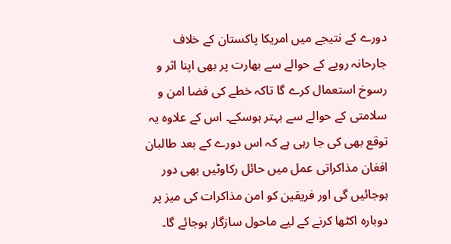دورے کے نتیجے میں امریکا پاکستان کے خلاف جارحانہ رویے کے حوالے سے بھارت پر بھی اپنا اثر و رسوخ استعمال کرے گا تاکہ خطے کی فضا امن و سلامتی کے حوالے سے بہتر ہوسکے۔ اس کے علاوہ یہ توقع بھی کی جا رہی ہے کہ اس دورے کے بعد طالبان افغان مذاکراتی عمل میں حائل رکاوٹیں بھی دور ہوجائیں گی اور فریقین کو امن مذاکرات کی میز پر دوبارہ اکٹھا کرنے کے لیے ماحول سازگار ہوجائے گا۔